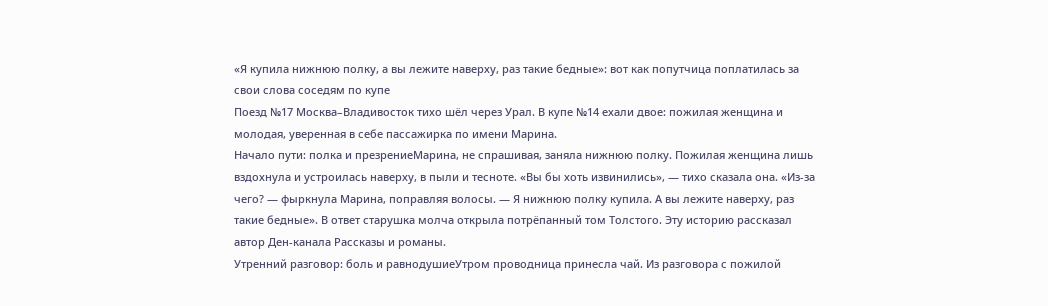«Я купила нижнюю полку, а вы лежите наверху, раз такие бедные»: вот как попутчица поплатилась за свои слова соседям по купе
Поезд №17 Москва–Владивосток тихо шёл через Урал. В купе №14 ехали двое: пожилая женщина и молодая, уверенная в себе пассажирка по имени Марина.
Начало пути: полка и презрениеМарина, не спрашивая, заняла нижнюю полку. Пожилая женщина лишь вздохнула и устроилась наверху, в пыли и тесноте. «Вы бы хоть извинились», — тихо сказала она. «Из-за чего? — фыркнула Марина, поправляя волосы. — Я нижнюю полку купила. А вы лежите наверху, раз такие бедные». В ответ старушка молча открыла потрёпанный том Толстого. Эту историю рассказал автор Ден-канала Рассказы и романы.
Утренний разговор: боль и равнодушиеУтром проводница принесла чай. Из разговора с пожилой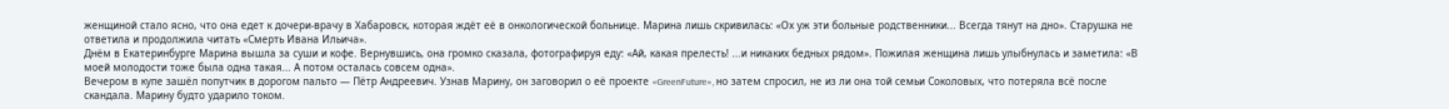женщиной стало ясно, что она едет к дочери-врачу в Хабаровск, которая ждёт её в онкологической больнице. Марина лишь скривилась: «Ох уж эти больные родственники... Всегда тянут на дно». Старушка не ответила и продолжила читать «Смерть Ивана Ильича».
Днём в Екатеринбурге Марина вышла за суши и кофе. Вернувшись, она громко сказала, фотографируя еду: «Ай, какая прелесть! ...и никаких бедных рядом». Пожилая женщина лишь улыбнулась и заметила: «В моей молодости тоже была одна такая... А потом осталась совсем одна».
Вечером в купе зашёл попутчик в дорогом пальто — Пётр Андреевич. Узнав Марину, он заговорил о её проекте «GreenFuture», но затем спросил, не из ли она той семьи Соколовых, что потеряла всё после скандала. Марину будто ударило током.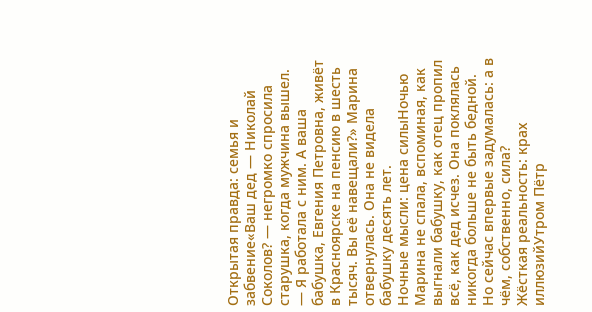Открытая правда: семья и забвение«Ваш дед — Николай Соколов? — негромко спросила старушка, когда мужчина вышел. — Я работала с ним. А ваша бабушка, Евгения Петровна, живёт в Красноярске на пенсию в шесть тысяч. Вы её навещали?» Марина отвернулась. Она не видела бабушку десять лет.
Ночные мысли: цена силыНочью Марина не спала, вспоминая, как выгнали бабушку, как отец пропил всё, как дед исчез. Она поклялась никогда больше не быть бедной. Но сейчас впервые задумалась: а в чём, собственно, сила?
Жёсткая реальность: крах иллюзийУтром Пётр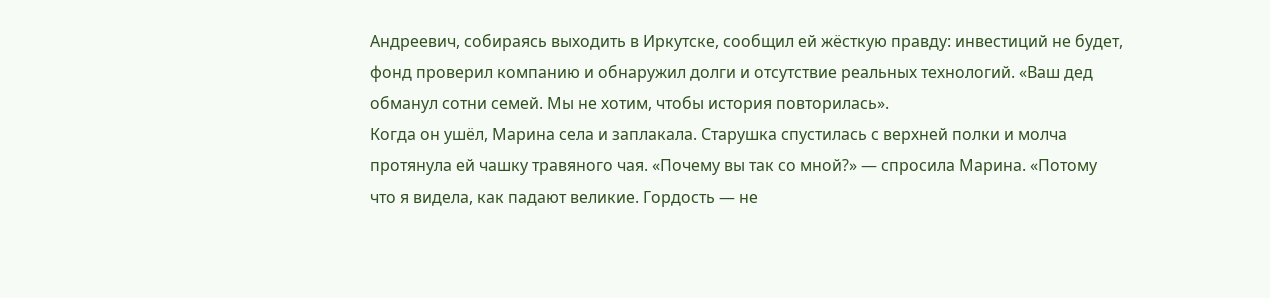Андреевич, собираясь выходить в Иркутске, сообщил ей жёсткую правду: инвестиций не будет, фонд проверил компанию и обнаружил долги и отсутствие реальных технологий. «Ваш дед обманул сотни семей. Мы не хотим, чтобы история повторилась».
Когда он ушёл, Марина села и заплакала. Старушка спустилась с верхней полки и молча протянула ей чашку травяного чая. «Почему вы так со мной?» — спросила Марина. «Потому что я видела, как падают великие. Гордость — не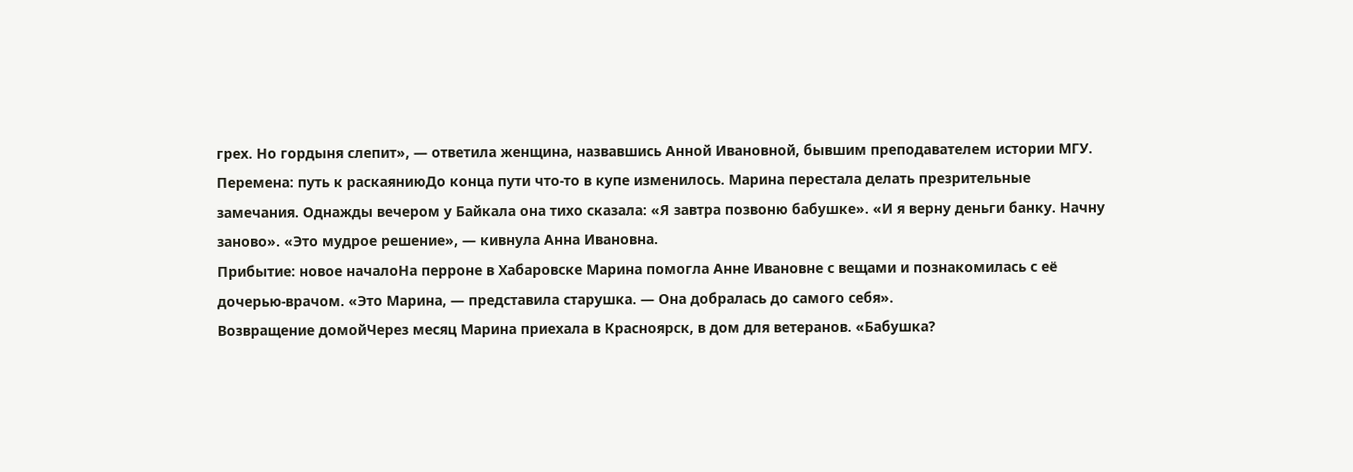грех. Но гордыня слепит», — ответила женщина, назвавшись Анной Ивановной, бывшим преподавателем истории МГУ.
Перемена: путь к раскаяниюДо конца пути что-то в купе изменилось. Марина перестала делать презрительные замечания. Однажды вечером у Байкала она тихо сказала: «Я завтра позвоню бабушке». «И я верну деньги банку. Начну заново». «Это мудрое решение», — кивнула Анна Ивановна.
Прибытие: новое началоНа перроне в Хабаровске Марина помогла Анне Ивановне с вещами и познакомилась с её дочерью-врачом. «Это Марина, — представила старушка. — Она добралась до самого себя».
Возвращение домойЧерез месяц Марина приехала в Красноярск, в дом для ветеранов. «Бабушка?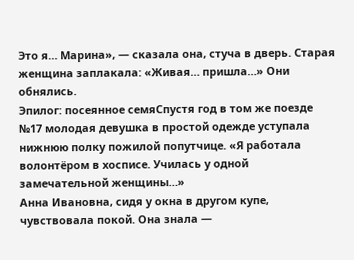Это я… Марина», — сказала она, стуча в дверь. Старая женщина заплакала: «Живая… пришла…» Они обнялись.
Эпилог: посеянное семяСпустя год в том же поезде №17 молодая девушка в простой одежде уступала нижнюю полку пожилой попутчице. «Я работала волонтёром в хосписе. Училась у одной замечательной женщины…»
Анна Ивановна, сидя у окна в другом купе, чувствовала покой. Она знала —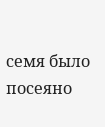семя было посеяно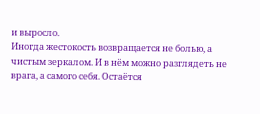и выросло.
Иногда жестокость возвращается не болью, а чистым зеркалом. И в нём можно разглядеть не врага, а самого себя. Остаётся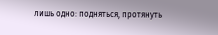лишь одно: подняться, протянуть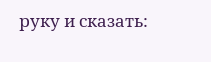руку и сказать: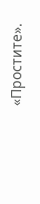«Простите».